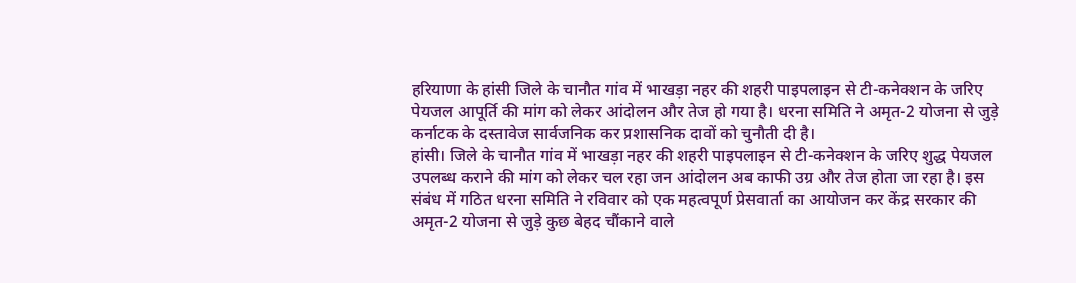हरियाणा के हांसी जिले के चानौत गांव में भाखड़ा नहर की शहरी पाइपलाइन से टी-कनेक्शन के जरिए पेयजल आपूर्ति की मांग को लेकर आंदोलन और तेज हो गया है। धरना समिति ने अमृत-2 योजना से जुड़े कर्नाटक के दस्तावेज सार्वजनिक कर प्रशासनिक दावों को चुनौती दी है।
हांसी। जिले के चानौत गांव में भाखड़ा नहर की शहरी पाइपलाइन से टी-कनेक्शन के जरिए शुद्ध पेयजल उपलब्ध कराने की मांग को लेकर चल रहा जन आंदोलन अब काफी उग्र और तेज होता जा रहा है। इस संबंध में गठित धरना समिति ने रविवार को एक महत्वपूर्ण प्रेसवार्ता का आयोजन कर केंद्र सरकार की अमृत-2 योजना से जुड़े कुछ बेहद चौंकाने वाले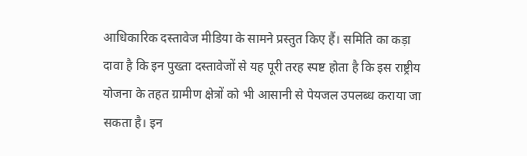आधिकारिक दस्तावेज मीडिया के सामने प्रस्तुत किए हैं। समिति का कड़ा दावा है कि इन पुख्ता दस्तावेजों से यह पूरी तरह स्पष्ट होता है कि इस राष्ट्रीय योजना के तहत ग्रामीण क्षेत्रों को भी आसानी से पेयजल उपलब्ध कराया जा सकता है। इन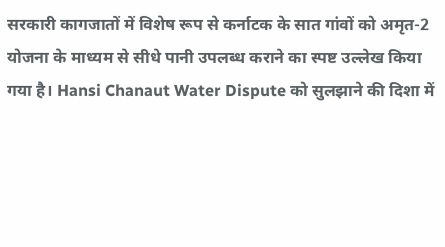सरकारी कागजातों में विशेष रूप से कर्नाटक के सात गांवों को अमृत-2 योजना के माध्यम से सीधे पानी उपलब्ध कराने का स्पष्ट उल्लेख किया गया है। Hansi Chanaut Water Dispute को सुलझाने की दिशा में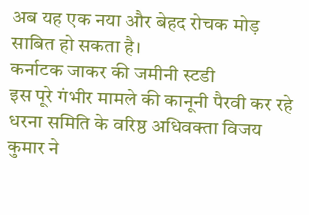अब यह एक नया और बेहद रोचक मोड़ साबित हो सकता है।
कर्नाटक जाकर की जमीनी स्टडी
इस पूरे गंभीर मामले की कानूनी पैरवी कर रहे धरना समिति के वरिष्ठ अधिवक्ता विजय कुमार ने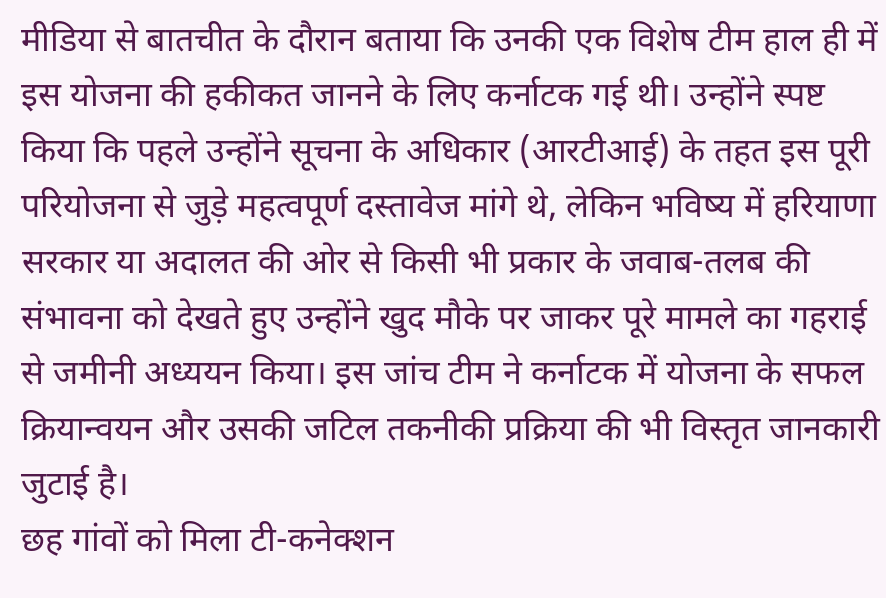मीडिया से बातचीत के दौरान बताया कि उनकी एक विशेष टीम हाल ही में इस योजना की हकीकत जानने के लिए कर्नाटक गई थी। उन्होंने स्पष्ट किया कि पहले उन्होंने सूचना के अधिकार (आरटीआई) के तहत इस पूरी परियोजना से जुड़े महत्वपूर्ण दस्तावेज मांगे थे, लेकिन भविष्य में हरियाणा सरकार या अदालत की ओर से किसी भी प्रकार के जवाब-तलब की संभावना को देखते हुए उन्होंने खुद मौके पर जाकर पूरे मामले का गहराई से जमीनी अध्ययन किया। इस जांच टीम ने कर्नाटक में योजना के सफल क्रियान्वयन और उसकी जटिल तकनीकी प्रक्रिया की भी विस्तृत जानकारी जुटाई है।
छह गांवों को मिला टी-कनेक्शन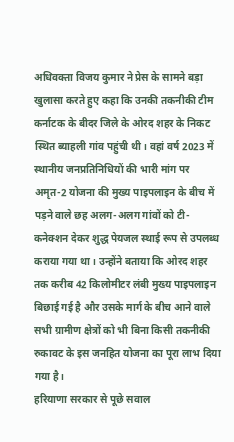अधिवक्ता विजय कुमार ने प्रेस के सामने बड़ा खुलासा करते हुए कहा कि उनकी तकनीकी टीम कर्नाटक के बीदर जिले के ओरद शहर के निकट स्थित ब्याहली गांव पहुंची थी। वहां वर्ष 2023 में स्थानीय जनप्रतिनिधियों की भारी मांग पर अमृत-2 योजना की मुख्य पाइपलाइन के बीच में पड़ने वाले छह अलग-अलग गांवों को टी-कनेक्शन देकर शुद्ध पेयजल स्थाई रूप से उपलब्ध कराया गया था। उन्होंने बताया कि ओरद शहर तक करीब 42 किलोमीटर लंबी मुख्य पाइपलाइन बिछाई गई है और उसके मार्ग के बीच आने वाले सभी ग्रामीण क्षेत्रों को भी बिना किसी तकनीकी रुकावट के इस जनहित योजना का पूरा लाभ दिया गया है।
हरियाणा सरकार से पूछे सवाल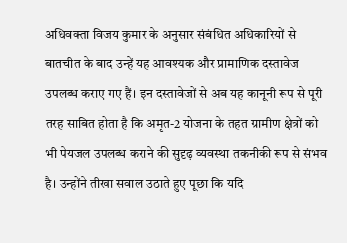अधिवक्ता विजय कुमार के अनुसार संबंधित अधिकारियों से बातचीत के बाद उन्हें यह आवश्यक और प्रामाणिक दस्तावेज उपलब्ध कराए गए हैं। इन दस्तावेजों से अब यह कानूनी रूप से पूरी तरह साबित होता है कि अमृत-2 योजना के तहत ग्रामीण क्षेत्रों को भी पेयजल उपलब्ध कराने की सुदृढ़ व्यवस्था तकनीकी रूप से संभव है। उन्होंने तीखा सवाल उठाते हुए पूछा कि यदि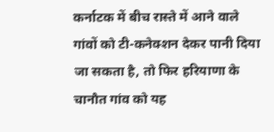कर्नाटक में बीच रास्ते में आने वाले गांवों को टी-कनेक्शन देकर पानी दिया जा सकता है, तो फिर हरियाणा के चानौत गांव को यह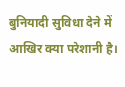बुनियादी सुविधा देने में आखिर क्या परेशानी है।